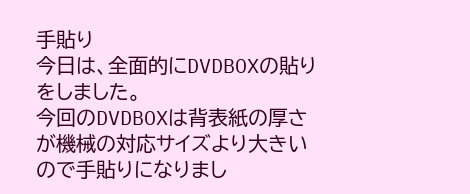手貼り
今日は、全面的にDVDBOXの貼りをしました。
今回のDVDBOXは背表紙の厚さが機械の対応サイズより大きいので手貼りになりまし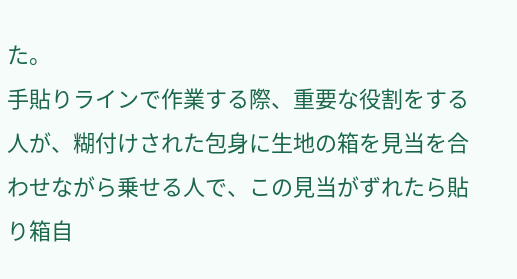た。
手貼りラインで作業する際、重要な役割をする人が、糊付けされた包身に生地の箱を見当を合わせながら乗せる人で、この見当がずれたら貼り箱自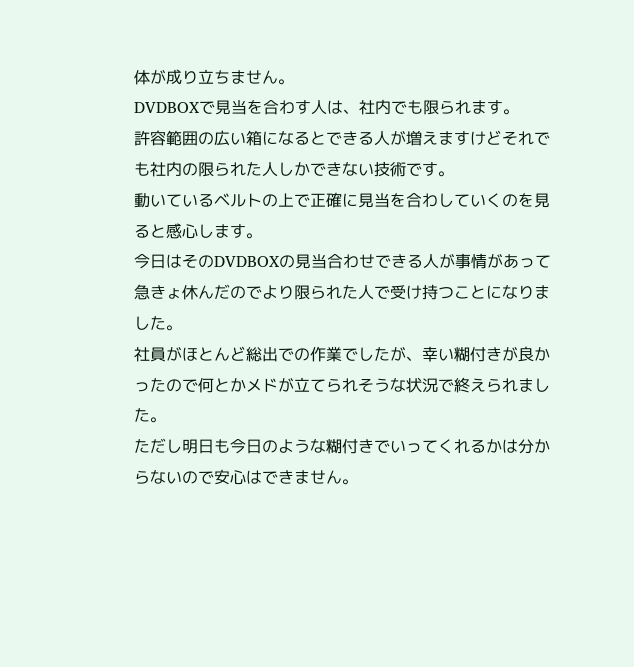体が成り立ちません。
DVDBOXで見当を合わす人は、社内でも限られます。
許容範囲の広い箱になるとできる人が増えますけどそれでも社内の限られた人しかできない技術です。
動いているベルトの上で正確に見当を合わしていくのを見ると感心します。
今日はそのDVDBOXの見当合わせできる人が事情があって急きょ休んだのでより限られた人で受け持つことになりました。
社員がほとんど総出での作業でしたが、幸い糊付きが良かったので何とかメドが立てられそうな状況で終えられました。
ただし明日も今日のような糊付きでいってくれるかは分からないので安心はできません。